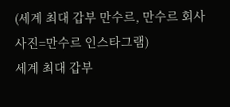(세계 최대 갑부 만수르, 만수르 회사 사진=만수르 인스타그램)
세계 최대 갑부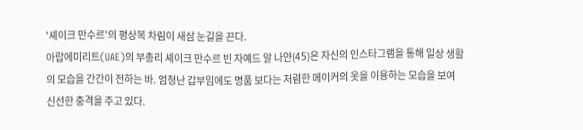'셰이크 만수르'의 평상복 차림이 새삼 눈길을 끈다.
아랍에미리트(UAE)의 부총리 셰이크 만수르 빈 자예드 알 나얀(45)은 자신의 인스타그램을 통해 일상 생활의 모습을 간간이 전하는 바. 엄청난 갑부임에도 명품 보다는 저렴한 메이커의 옷을 이용하는 모습을 보여 신선한 충격을 주고 있다.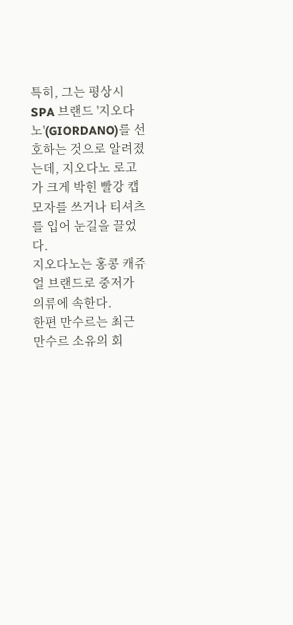특히, 그는 평상시 SPA 브랜드 '지오다노'(GIORDANO)를 선호하는 것으로 알려졌는데, 지오다노 로고가 크게 박힌 빨강 캡모자를 쓰거나 티셔츠를 입어 눈길을 끌었다.
지오다노는 홍콩 캐쥬얼 브랜드로 중저가 의류에 속한다.
한편 만수르는 최근 만수르 소유의 회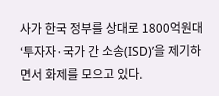사가 한국 정부를 상대로 1800억원대 ‘투자자·국가 간 소송(ISD)’을 제기하면서 화제를 모으고 있다.